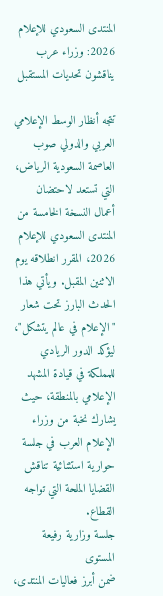المنتدى السعودي للإعلام 2026: وزراء عرب يناقشون تحديات المستقبل

تتجه أنظار الوسط الإعلامي العربي والدولي صوب العاصمة السعودية الرياض، التي تستعد لاحتضان أعمال النسخة الخامسة من المنتدى السعودي للإعلام 2026، المقرر انطلاقه يوم الاثنين المقبل. ويأتي هذا الحدث البارز تحت شعار "الإعلام في عالم يتشكل"، ليؤكد الدور الريادي للمملكة في قيادة المشهد الإعلامي بالمنطقة، حيث يشارك نخبة من وزراء الإعلام العرب في جلسة حوارية استثنائية تناقش القضايا الملحة التي تواجه القطاع.
جلسة وزارية رفيعة المستوى
ضمن أبرز فعاليات المنتدى،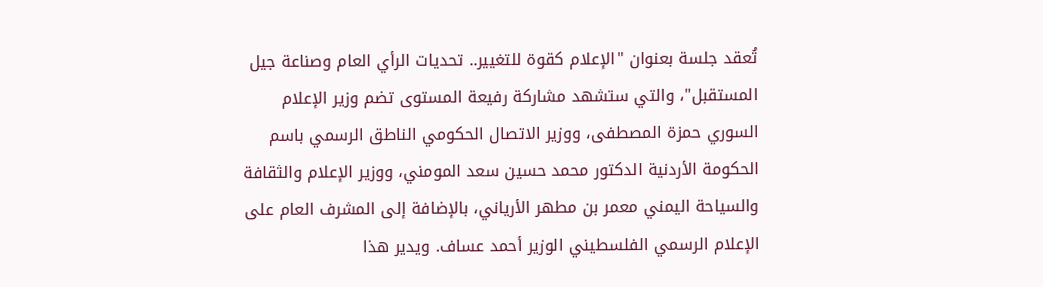تُعقد جلسة بعنوان "الإعلام كقوة للتغيير.. تحديات الرأي العام وصناعة جيل المستقبل"، والتي ستشهد مشاركة رفيعة المستوى تضم وزير الإعلام السوري حمزة المصطفى، ووزير الاتصال الحكومي الناطق الرسمي باسم الحكومة الأردنية الدكتور محمد حسين سعد المومني، ووزير الإعلام والثقافة والسياحة اليمني معمر بن مطهر الأرياني، بالإضافة إلى المشرف العام على الإعلام الرسمي الفلسطيني الوزير أحمد عساف. ويدير هذا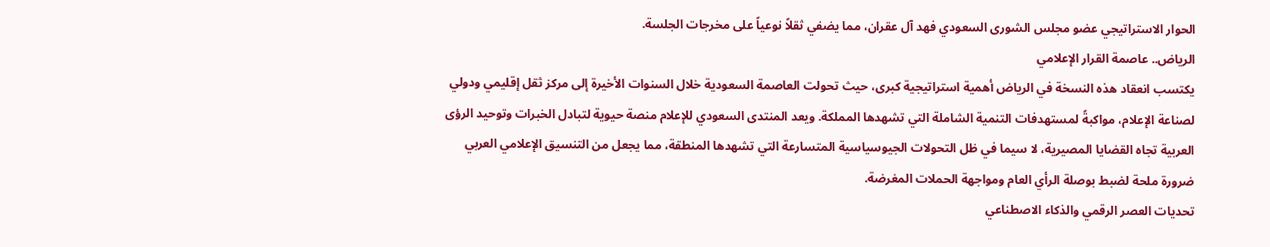الحوار الاستراتيجي عضو مجلس الشورى السعودي فهد آل عقران، مما يضفي ثقلاً نوعياً على مخرجات الجلسة.
الرياض.. عاصمة القرار الإعلامي
يكتسب انعقاد هذه النسخة في الرياض أهمية استراتيجية كبرى، حيث تحولت العاصمة السعودية خلال السنوات الأخيرة إلى مركز ثقل إقليمي ودولي لصناعة الإعلام، مواكبةً لمستهدفات التنمية الشاملة التي تشهدها المملكة. ويعد المنتدى السعودي للإعلام منصة حيوية لتبادل الخبرات وتوحيد الرؤى العربية تجاه القضايا المصيرية، لا سيما في ظل التحولات الجيوسياسية المتسارعة التي تشهدها المنطقة، مما يجعل من التنسيق الإعلامي العربي ضرورة ملحة لضبط بوصلة الرأي العام ومواجهة الحملات المغرضة.
تحديات العصر الرقمي والذكاء الاصطناعي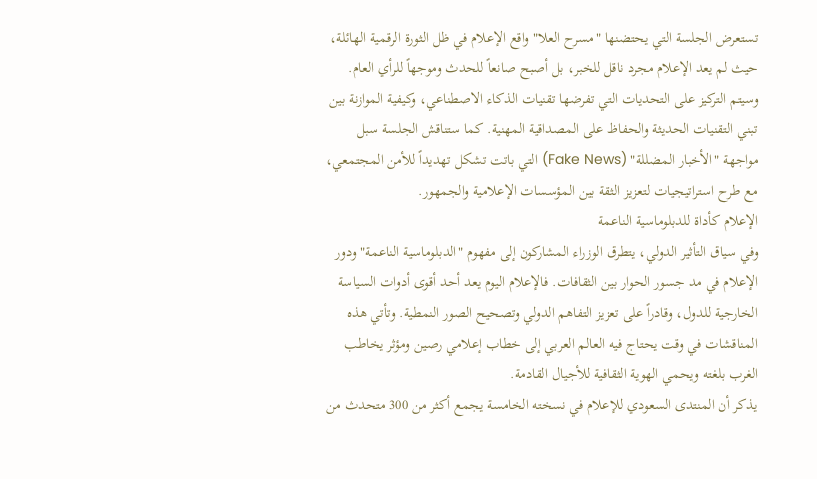تستعرض الجلسة التي يحتضنها "مسرح العلا" واقع الإعلام في ظل الثورة الرقمية الهائلة، حيث لم يعد الإعلام مجرد ناقل للخبر، بل أصبح صانعاً للحدث وموجهاً للرأي العام. وسيتم التركيز على التحديات التي تفرضها تقنيات الذكاء الاصطناعي، وكيفية الموازنة بين تبني التقنيات الحديثة والحفاظ على المصداقية المهنية. كما ستناقش الجلسة سبل مواجهة "الأخبار المضللة" (Fake News) التي باتت تشكل تهديداً للأمن المجتمعي، مع طرح استراتيجيات لتعزيز الثقة بين المؤسسات الإعلامية والجمهور.
الإعلام كأداة للدبلوماسية الناعمة
وفي سياق التأثير الدولي، يتطرق الوزراء المشاركون إلى مفهوم "الدبلوماسية الناعمة" ودور الإعلام في مد جسور الحوار بين الثقافات. فالإعلام اليوم يعد أحد أقوى أدوات السياسة الخارجية للدول، وقادراً على تعزيز التفاهم الدولي وتصحيح الصور النمطية. وتأتي هذه المناقشات في وقت يحتاج فيه العالم العربي إلى خطاب إعلامي رصين ومؤثر يخاطب الغرب بلغته ويحمي الهوية الثقافية للأجيال القادمة.
يذكر أن المنتدى السعودي للإعلام في نسخته الخامسة يجمع أكثر من 300 متحدث من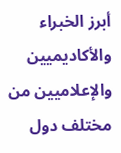أبرز الخبراء والأكاديميين والإعلاميين من مختلف دول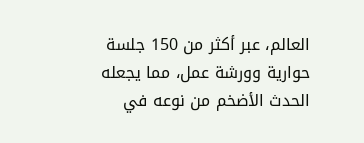العالم، عبر أكثر من 150 جلسة حوارية وورشة عمل، مما يجعله الحدث الأضخم من نوعه في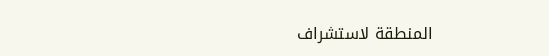المنطقة لاستشراف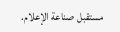مستقبل صناعة الإعلام.